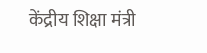केंद्रीय शिक्षा मंत्री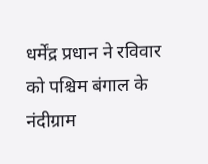धर्मेंद्र प्रधान ने रविवार को पश्चिम बंगाल के नंदीग्राम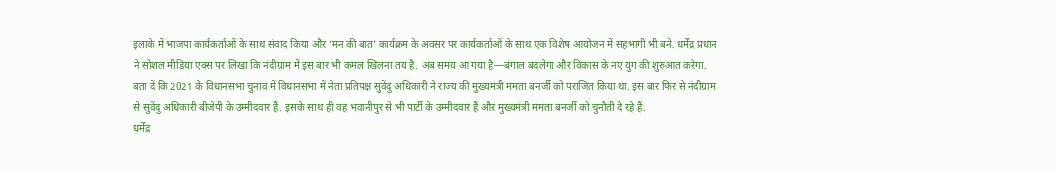इलाके में भाजपा कार्यकर्ताओं के साथ संवाद किया और ‘मन की बात’ कार्यक्रम के अवसर पर कार्यकर्ताओं के साथ एक विशेष आयोजन में सहभागी भी बने. धर्मेंद्र प्रधान ने सोशल मीडिया एक्स पर लिखा कि नंदीग्राम में इस बार भी कमल खिलना तय है. अब समय आ गया है—बंगाल बदलेगा और विकास के नए युग की शुरुआत करेगा.
बता दें कि 2021 के विधानसभा चुनाव में विधानसभा में नेता प्रतिपक्ष सुवेंदु अधिकारी ने राज्य की मुख्यमंत्री ममता बनर्जी को पराजित किया था. इस बार फिर से नंदीग्राम से सुवेंदु अधिकारी बीजेपी के उम्मीदवार हैं. इसके साथ ही वह भवानीपुर से भी पार्टी के उम्मीदवार हैं और मुख्यमंत्री ममता बनर्जी को चुनौती दे रहे हैं.
धर्मेंद्र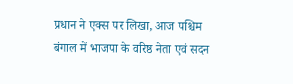प्रधान ने एक्स पर लिखा, आज पश्चिम बंगाल में भाजपा के वरिष्ठ नेता एवं सदन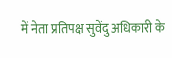में नेता प्रतिपक्ष सुवेंदु अधिकारी के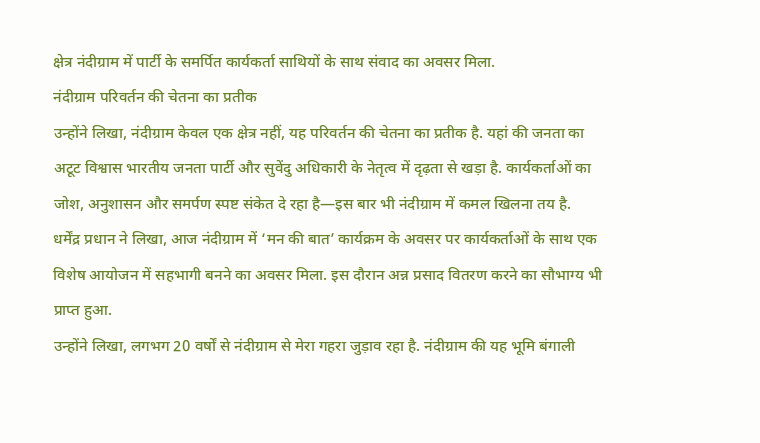क्षेत्र नंदीग्राम में पार्टी के समर्पित कार्यकर्ता साथियों के साथ संवाद का अवसर मिला.
नंदीग्राम परिवर्तन की चेतना का प्रतीक
उन्होंने लिखा, नंदीग्राम केवल एक क्षेत्र नहीं, यह परिवर्तन की चेतना का प्रतीक है. यहां की जनता का अटूट विश्वास भारतीय जनता पार्टी और सुवेंदु अधिकारी के नेतृत्व में दृढ़ता से खड़ा है. कार्यकर्ताओं का जोश, अनुशासन और समर्पण स्पष्ट संकेत दे रहा है—इस बार भी नंदीग्राम में कमल खिलना तय है.
धर्मेंद्र प्रधान ने लिखा, आज नंदीग्राम में ‘मन की बात’ कार्यक्रम के अवसर पर कार्यकर्ताओं के साथ एक विशेष आयोजन में सहभागी बनने का अवसर मिला. इस दौरान अन्न प्रसाद वितरण करने का सौभाग्य भी प्राप्त हुआ.
उन्होंने लिखा, लगभग 20 वर्षों से नंदीग्राम से मेरा गहरा जुड़ाव रहा है. नंदीग्राम की यह भूमि बंगाली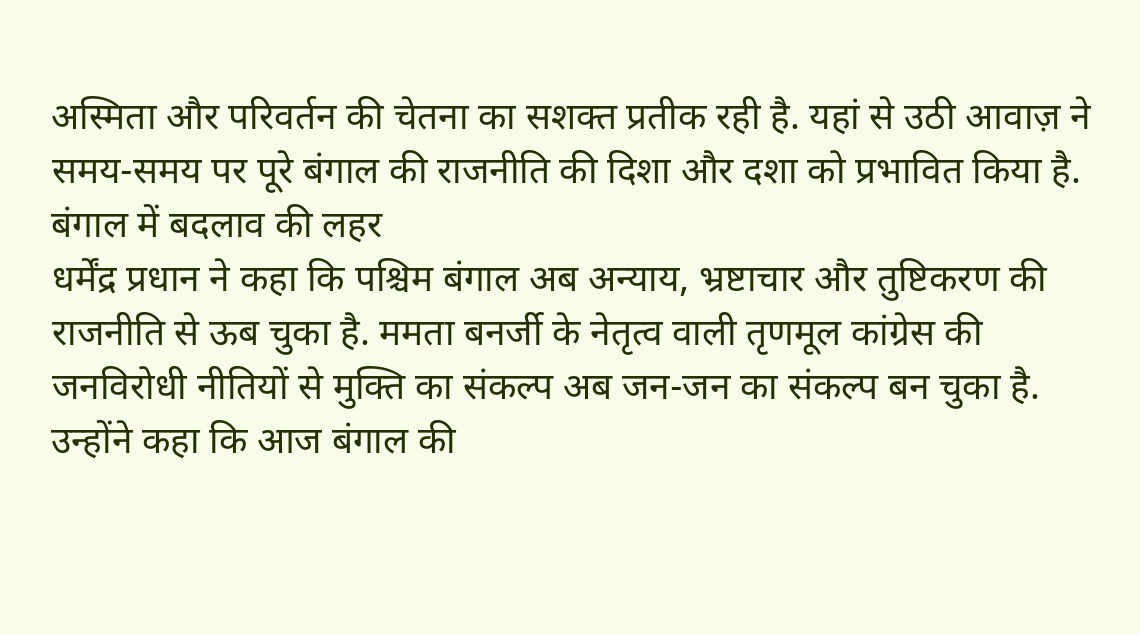अस्मिता और परिवर्तन की चेतना का सशक्त प्रतीक रही है. यहां से उठी आवाज़ ने समय-समय पर पूरे बंगाल की राजनीति की दिशा और दशा को प्रभावित किया है.
बंगाल में बदलाव की लहर
धर्मेंद्र प्रधान ने कहा कि पश्चिम बंगाल अब अन्याय, भ्रष्टाचार और तुष्टिकरण की राजनीति से ऊब चुका है. ममता बनर्जी के नेतृत्व वाली तृणमूल कांग्रेस की जनविरोधी नीतियों से मुक्ति का संकल्प अब जन-जन का संकल्प बन चुका है.
उन्होंने कहा कि आज बंगाल की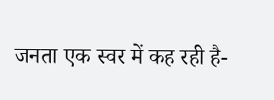जनता एक स्वर में कह रही है-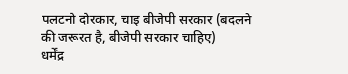पलटनो दोरकार, चाइ बीजेपी सरकार (बदलने की जरूरत है, बीजेपी सरकार चाहिए)
धर्मेंद्र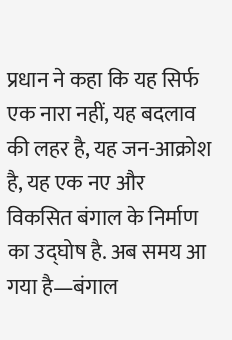प्रधान ने कहा कि यह सिर्फ एक नारा नहीं, यह बदलाव की लहर है, यह जन-आक्रोश है, यह एक नए और विकसित बंगाल के निर्माण का उद्घोष है. अब समय आ गया है—बंगाल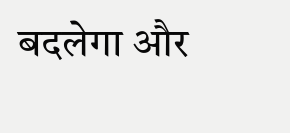बदलेगा और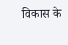विकास के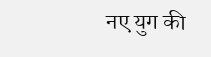नए युग की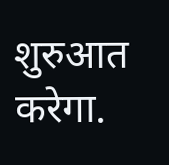शुरुआत करेगा.